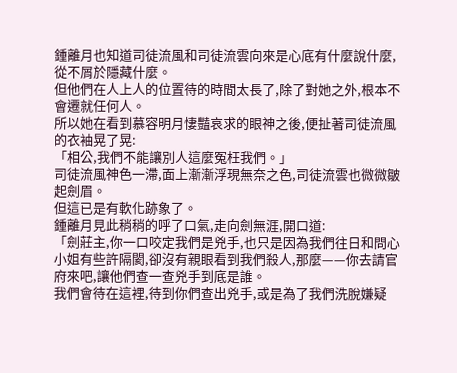鍾離月也知道司徒流風和司徒流雲向來是心底有什麼說什麼,從不屑於隱藏什麼。
但他們在人上人的位置待的時間太長了,除了對她之外,根本不會遷就任何人。
所以她在看到慕容明月悽豔哀求的眼神之後,便扯著司徒流風的衣袖晃了晃:
「相公,我們不能讓別人這麼冤枉我們。」
司徒流風神色一滯,面上漸漸浮現無奈之色,司徒流雲也微微皺起劍眉。
但這已是有軟化跡象了。
鍾離月見此稍稍的呼了口氣,走向劍無涯,開口道:
「劍莊主,你一口咬定我們是兇手,也只是因為我們往日和問心小姐有些許隔閡,卻沒有親眼看到我們殺人,那麼——你去請官府來吧,讓他們查一查兇手到底是誰。
我們會待在這裡,待到你們查出兇手,或是為了我們洗脫嫌疑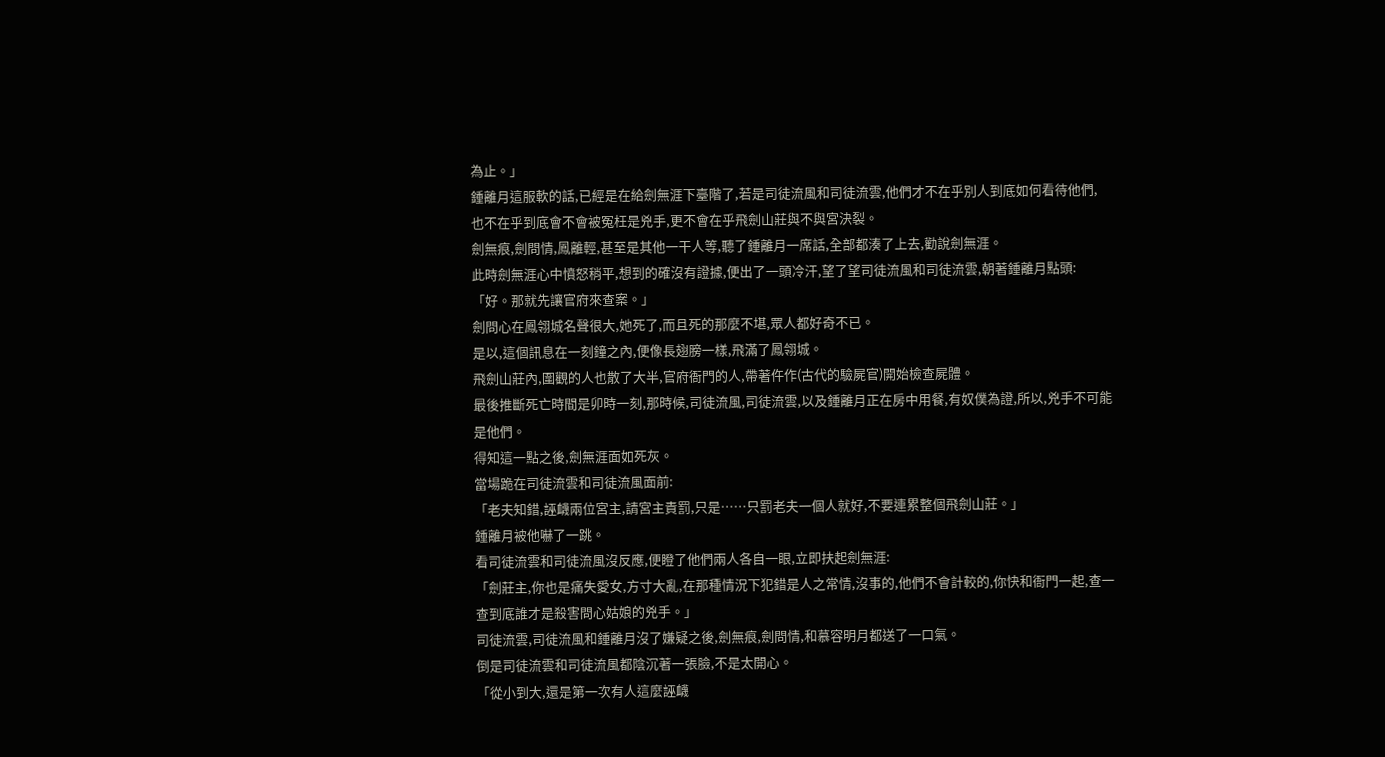為止。」
鍾離月這服軟的話,已經是在給劍無涯下臺階了,若是司徒流風和司徒流雲,他們才不在乎別人到底如何看待他們,也不在乎到底會不會被冤枉是兇手,更不會在乎飛劍山莊與不與宮決裂。
劍無痕,劍問情,鳳離輕,甚至是其他一干人等,聽了鍾離月一席話,全部都湊了上去,勸說劍無涯。
此時劍無涯心中憤怒稍平,想到的確沒有證據,便出了一頭冷汗,望了望司徒流風和司徒流雲,朝著鍾離月點頭:
「好。那就先讓官府來查案。」
劍問心在鳳翎城名聲很大,她死了,而且死的那麼不堪,眾人都好奇不已。
是以,這個訊息在一刻鐘之內,便像長翅膀一樣,飛滿了鳳翎城。
飛劍山莊內,圍觀的人也散了大半,官府衙門的人,帶著仵作(古代的驗屍官)開始檢查屍體。
最後推斷死亡時間是卯時一刻,那時候,司徒流風,司徒流雲,以及鍾離月正在房中用餐,有奴僕為證,所以,兇手不可能是他們。
得知這一點之後,劍無涯面如死灰。
當場跪在司徒流雲和司徒流風面前:
「老夫知錯,誣衊兩位宮主,請宮主責罰,只是……只罰老夫一個人就好,不要連累整個飛劍山莊。」
鍾離月被他嚇了一跳。
看司徒流雲和司徒流風沒反應,便瞪了他們兩人各自一眼,立即扶起劍無涯:
「劍莊主,你也是痛失愛女,方寸大亂,在那種情況下犯錯是人之常情,沒事的,他們不會計較的,你快和衙門一起,查一查到底誰才是殺害問心姑娘的兇手。」
司徒流雲,司徒流風和鍾離月沒了嫌疑之後,劍無痕,劍問情,和慕容明月都送了一口氣。
倒是司徒流雲和司徒流風都陰沉著一張臉,不是太開心。
「從小到大,還是第一次有人這麼誣衊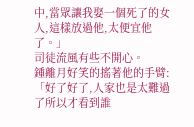中,當眾讓我娶一個死了的女人,這樣放過他,太便宜他了。」
司徒流風有些不開心。
鍾離月好笑的搖著他的手臂:
「好了好了,人家也是太難過了所以才看到誰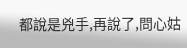都說是兇手,再說了,問心姑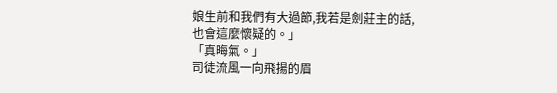娘生前和我們有大過節,我若是劍莊主的話,也會這麼懷疑的。」
「真晦氣。」
司徒流風一向飛揚的眉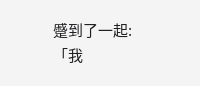蹙到了一起:
「我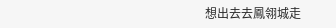想出去去鳳翎城走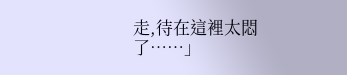走,待在這裡太悶了……」